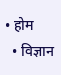• होम
  • विज्ञान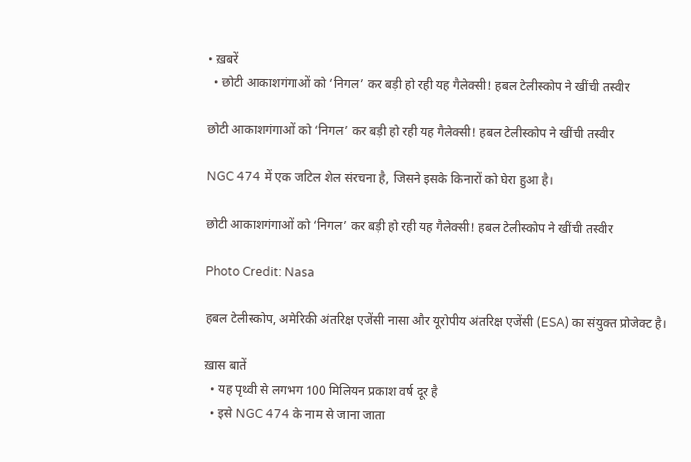• ख़बरें
  • छोटी आकाशगंगाओं को ‘निगल’ कर बड़ी हो रही यह गैलेक्‍सी! हबल टेलीस्‍कोप ने खींची तस्‍वीर

छोटी आकाशगंगाओं को ‘निगल’ कर बड़ी हो रही यह गैलेक्‍सी! हबल टेलीस्‍कोप ने खींची तस्‍वीर

NGC 474 में एक जट‍िल शेल संरचना है, जिसने इसके किनारों को घेरा हुआ है।

छोटी आकाशगंगाओं को ‘निगल’ कर बड़ी हो रही यह गैलेक्‍सी! हबल टेलीस्‍कोप ने खींची तस्‍वीर

Photo Credit: Nasa

हबल टेलीस्‍कोप, अमेरिकी अंतरिक्ष एजेंसी नासा और यूरोपीय अंतरिक्ष एजेंसी (ESA) का संयुक्‍त प्रोजेक्‍ट है।

ख़ास बातें
  • यह पृथ्वी से लगभग 100 मिलियन प्रकाश वर्ष दूर है
  • इसे NGC 474 के नाम से जाना जाता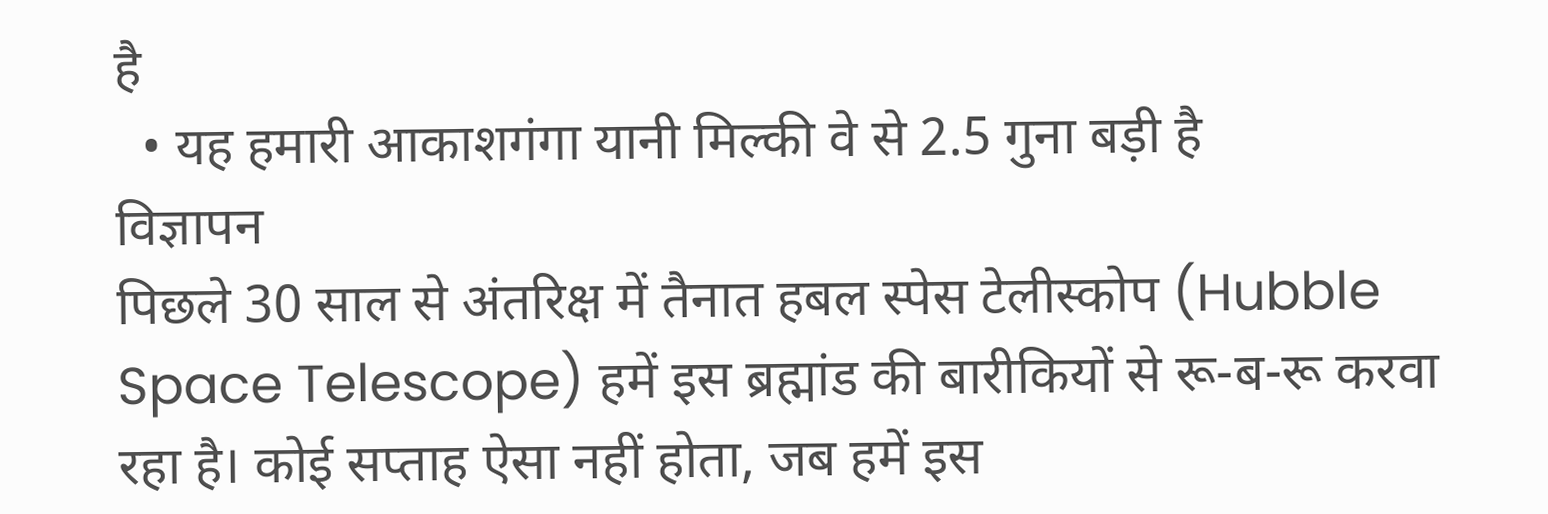है
  • यह हमारी आकाशगंगा यानी मिल्की वे से 2.5 गुना बड़ी है
विज्ञापन
पिछले 30 साल से अंतरिक्ष में तैनात हबल स्‍पेस टेलीस्‍कोप (Hubble Space Telescope) हमें इस ब्रह्मांड की बारीकियों से रू-ब-रू करवा रहा है। कोई सप्‍ताह ऐसा नहीं होता, जब हमें इस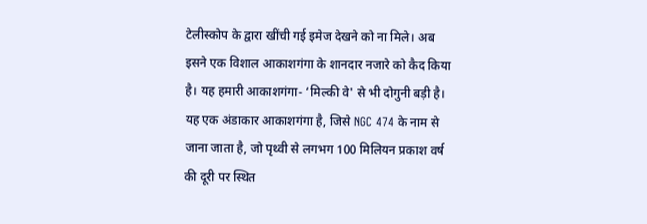टेलीस्‍कोप के द्वारा खींची गई इमेज देखने को ना मिले। अब इसने एक विशाल आकाशगंगा के शानदार नजारे को कैद किया है। यह हमारी आकाशगंगा- ‘मिल्‍की वे' से भी दोगुनी बड़ी है। यह एक अंडाकार आकाशगंगा है, जिसे NGC 474 के नाम से जाना जाता है, जो पृथ्वी से लगभग 100 मिलियन प्रकाश वर्ष की दूरी पर स्थित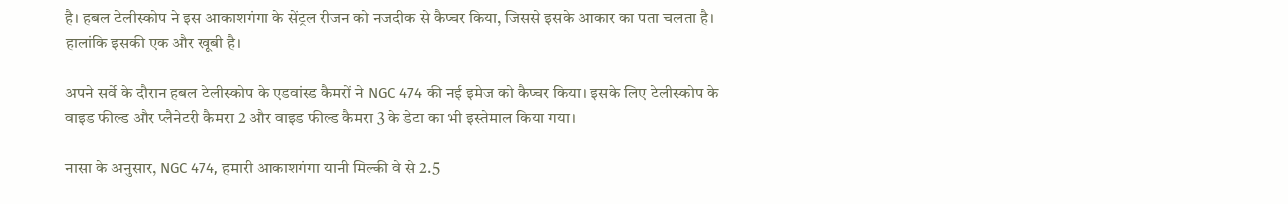है। हबल टेलीस्‍कोप ने इस आकाशगंगा के सेंट्रल रीजन को नजदीक से कैप्‍चर किया, जिससे इसके आकार का पता चलता है। हालांकि इसकी एक और खूबी है।

अपने सर्वे के दौरान हबल टेलीस्‍कोप के एडवांस्‍ड कैमरों ने NGC 474 की नई इमेज को कैप्‍चर किया। इसके लिए टेलीस्‍कोप के वाइड फील्ड और प्लैनेटरी कैमरा 2 और वाइड फील्ड कैमरा 3 के डेटा का भी इस्‍तेमाल किया गया।

नासा के अनुसार, NGC 474, हमारी आकाशगंगा यानी मिल्की वे से 2.5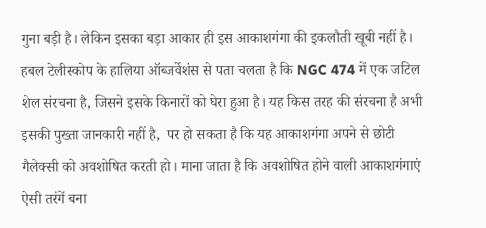गुना बड़ी है। लेकिन इसका बड़ा आकार ही इस आकाशगंगा की इकलौती खूबी नहीं है। हबल टेलीस्‍कोप के हालिया ऑब्‍जर्वेशंस से पता चलता है कि NGC 474 में एक जट‍िल शेल संरचना है, जिसने इसके किनारों को घेरा हुआ है। यह किस तरह की संरचना है अभी इसकी पुख्‍ता जानकारी नहीं है,  पर हो सकता है कि यह आकाशगंगा अपने से छोटी गैलेक्‍सी को अवशोषित करती हो। माना जाता है कि अवशोषित होने वाली आकाशगंगाएं ऐसी तरंगें बना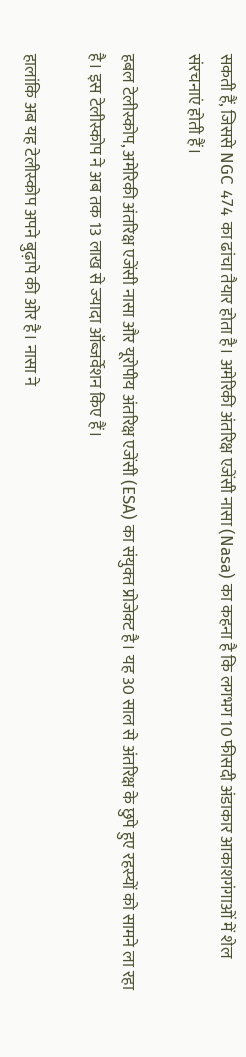सकती हैं, जिससे NGC 474 का ढांचा तैयार होता है। अमेरिकी अंतरिक्ष एजेंसी नासा (Nasa) का कहना है कि लगभग 10 फीसदी अंडाकार आकाशगंगाओं में शेल संरचनाएं होती हैं।

हबल टेलीस्‍कोप, अमेरिकी अंतरिक्ष एजेंसी नासा और यूरोपीय अंतरिक्ष एजेंसी (ESA) का संयुक्‍त प्रोजेक्‍ट है। यह 30 साल से अंतरिक्ष के छुपे हुए रहस्‍यों को सामने ला रहा है। इस टेलीस्‍कोप ने अब तक 13 लाख से ज्‍यादा ऑब्‍जर्वेशन किए हैं।

हालांकि अब यह टेलीस्‍कोप अपने बुढ़ापे की ओर है। नासा ने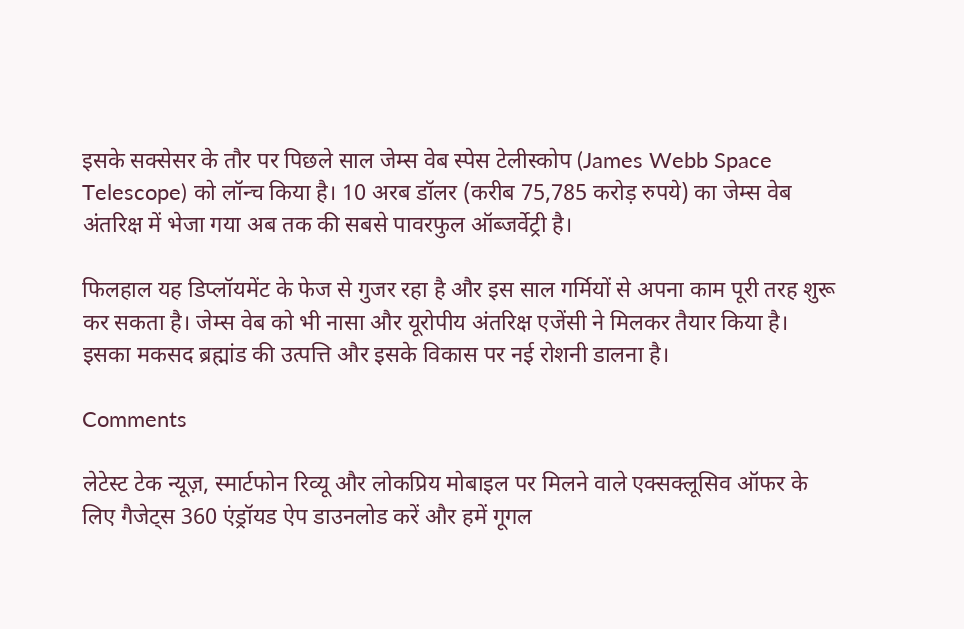इसके सक्‍सेसर के तौर पर पिछले साल जेम्‍स वेब स्‍पेस टेलीस्‍कोप (James Webb Space Telescope) को लॉन्‍च किया है। 10 अरब डॉलर (करीब 75,785 करोड़ रुपये) का जेम्स वेब अंतरिक्ष में भेजा गया अब तक की सबसे पावरफुल ऑब्‍जर्वेट्री है।

फ‍िलहाल यह डिप्‍लॉयमेंट के फेज से गुजर रहा है और इस साल गर्मियों से अपना काम पूरी तरह शुरू कर सकता है। जेम्स वेब को भी नासा और यूरोपीय अंतरिक्ष एजेंसी ने मिलकर तैयार किया है। इसका मकसद ब्रह्मांड की उत्पत्ति और इसके विकास पर नई रोशनी डालना है।

Comments

लेटेस्ट टेक न्यूज़, स्मार्टफोन रिव्यू और लोकप्रिय मोबाइल पर मिलने वाले एक्सक्लूसिव ऑफर के लिए गैजेट्स 360 एंड्रॉयड ऐप डाउनलोड करें और हमें गूगल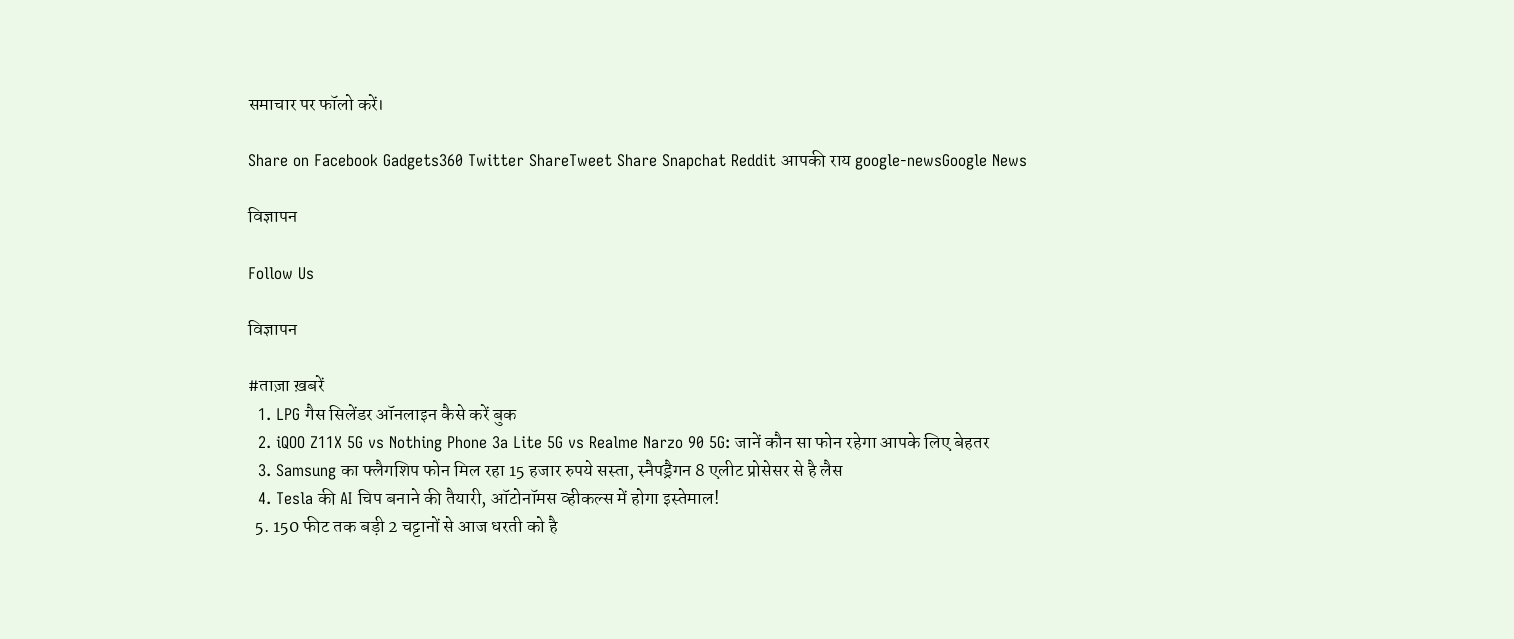समाचार पर फॉलो करें।

Share on Facebook Gadgets360 Twitter ShareTweet Share Snapchat Reddit आपकी राय google-newsGoogle News

विज्ञापन

Follow Us

विज्ञापन

#ताज़ा ख़बरें
  1. LPG गैस सिलेंडर ऑनलाइन कैसे करें बुक
  2. iQOO Z11X 5G vs Nothing Phone 3a Lite 5G vs Realme Narzo 90 5G: जानें कौन सा फोन रहेगा आपके लिए बेहतर
  3. Samsung का फ्लैगशिप फोन मिल रहा 15 हजार रुपये सस्ता, स्नैपड्रैगन 8 एलीट प्रोसेसर से है लैस
  4. Tesla की AI चिप बनाने की तैयारी, ऑटोनॉमस व्हीकल्स में होगा इस्तेमाल!
  5. 150 फीट तक बड़ी 2 चट्टानों से आज धरती को है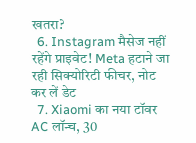खतरा?
  6. Instagram मैसेज नहीं रहेंगे प्राइवेट! Meta हटाने जा रही सिक्योरिटी फीचर, नोट कर लें डेट
  7. Xiaomi का नया टॉवर AC लॉन्च, 30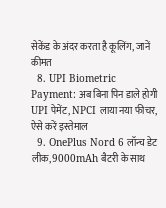सेकेंड के अंदर करता है कूलिंग, जानें कीमत
  8. UPI Biometric Payment: अब बिना पिन डाले होगी UPI पेमेंट, NPCI लाया नया फीचर, ऐसे करें इस्तेमाल
  9. OnePlus Nord 6 लॉन्च डेट लीक, 9000mAh बैटरी के साथ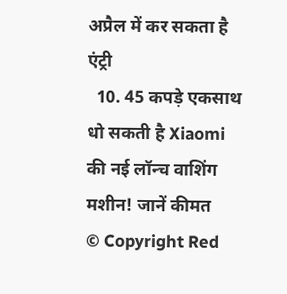अप्रैल में कर सकता है एंट्री
  10. 45 कपड़े एकसाथ धो सकती है Xiaomi की नई लॉन्च वाशिंग मशीन! जानें कीमत
© Copyright Red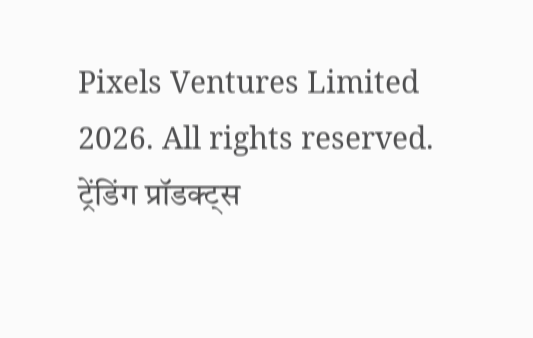Pixels Ventures Limited 2026. All rights reserved.
ट्रेंडिंग प्रॉडक्ट्स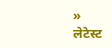»
लेटेस्ट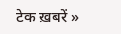टेक ख़बरें »